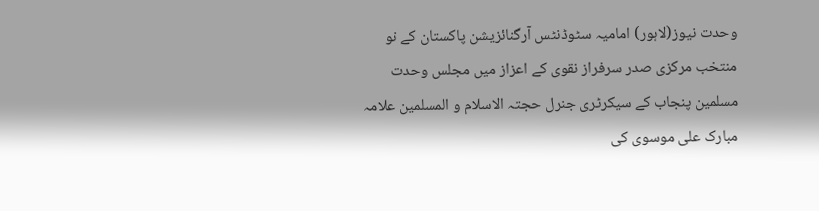وحدت نیوز(لاہور) امامیہ سٹوڈنٹس آرگنائزیشن پاکستان کے نو منتخب مرکزی صدر سرفراز نقوی کے اعزاز میں مجلس وحدت مسلمین پنجاب کے سیکرٹری جنرل حجتہ الاسلام و المسلمین علامہ مبارک علی موسوی کی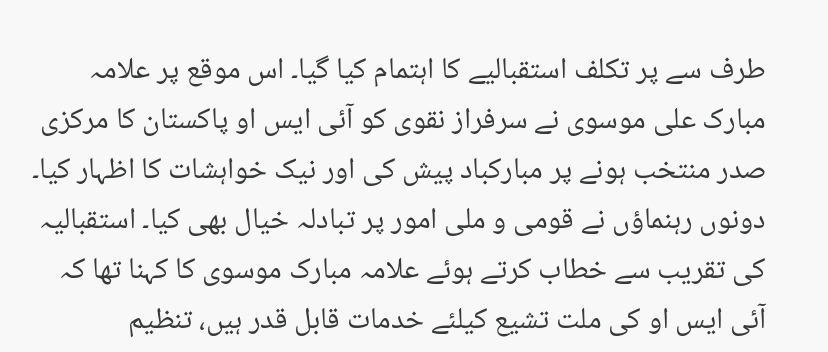طرف سے پر تکلف استقبالیے کا اہتمام کیا گیا۔ اس موقع پر علامہ مبارک علی موسوی نے سرفراز نقوی کو آئی ایس او پاکستان کا مرکزی صدر منتخب ہونے پر مبارکباد پیش کی اور نیک خواہشات کا اظہار کیا۔ دونوں رہنماؤں نے قومی و ملی امور پر تبادلہ خیال بھی کیا۔ استقبالیہ کی تقریب سے خطاب کرتے ہوئے علامہ مبارک موسوی کا کہنا تھا کہ آئی ایس او کی ملت تشیع کیلئے خدمات قابل قدر ہیں، تنظیم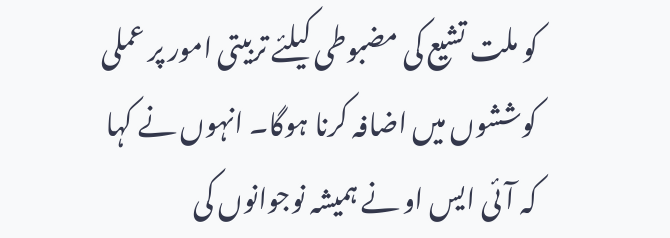کو ملت تشیع کی مضبوطی کیلئے تربیتی امور پر عملی کوششوں میں اضافہ کرنا ہوگا۔ انہوں نے کہا کہ آئی ایس او نے ہمیشہ نوجوانوں کی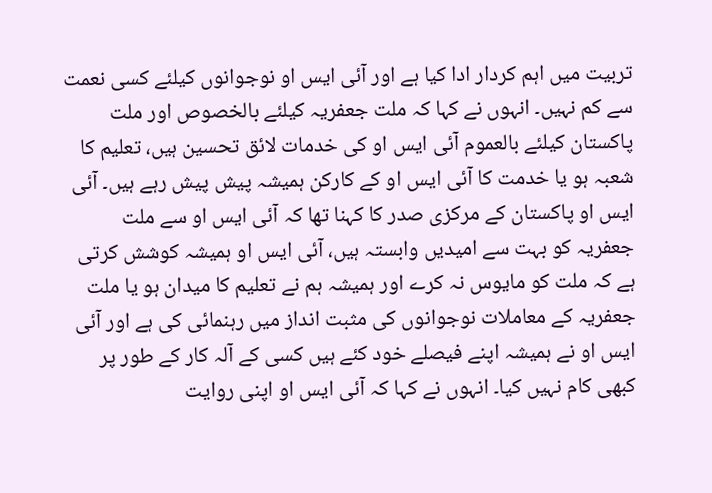تربیت میں اہم کردار ادا کیا ہے اور آئی ایس او نوجوانوں کیلئے کسی نعمت سے کم نہیں۔ انہوں نے کہا کہ ملت جعفریہ کیلئے بالخصوص اور ملت پاکستان کیلئے بالعموم آئی ایس او کی خدمات لائق تحسین ہیں، تعلیم کا شعبہ ہو یا خدمت کا آئی ایس او کے کارکن ہمیشہ پیش پیش رہے ہیں۔ آئی ایس او پاکستان کے مرکزی صدر کا کہنا تھا کہ آئی ایس او سے ملت جعفریہ کو بہت سے امیدیں وابستہ ہیں، آئی ایس او ہمیشہ کوشش کرتی ہے کہ ملت کو مایوس نہ کرے اور ہمیشہ ہم نے تعلیم کا میدان ہو یا ملت جعفریہ کے معاملات نوجوانوں کی مثبت انداز میں رہنمائی کی ہے اور آئی ایس او نے ہمیشہ اپنے فیصلے خود کئے ہیں کسی کے آلہ کار کے طور پر کبھی کام نہیں کیا۔ انہوں نے کہا کہ آئی ایس او اپنی روایت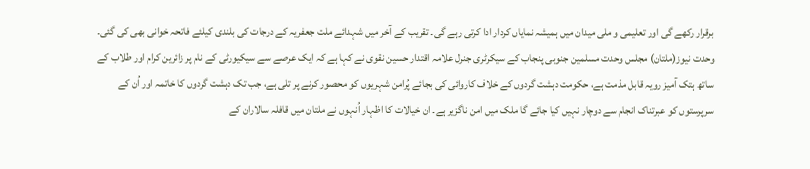برقرار رکھے گی اور تعلیمی و ملی میدان میں ہمیشہ نمایاں کردار ادا کرتی رہے گی۔ تقریب کے آخر میں شہدائے ملت جعفریہ کے درجات کی بلندی کیلئے فاتحہ خوانی بھی کی گئی۔
وحدت نیوز(ملتان) مجلس وحدت مسلمین جنوبی پنجاب کے سیکرٹری جنرل علامہ اقتدار حسین نقوی نے کہا ہے کہ ایک عرصے سے سیکیورٹی کے نام پر زائرین کرام اور طلاب کے ساتھ ہتک آمیز رویہ قابل مذمت ہے، حکومت دہشت گردوں کے خلاف کاروائی کی بجائے پُرامن شہریوں کو محصور کرنے پر تلی ہے، جب تک دہشت گردوں کا خاتمہ اور اُن کے سرپرستوں کو عبرتناک انجام سے دوچار نہیں کیا جائے گا ملک میں امن ناگزیر ہے۔ ان خیالات کا اظہار اُنہوں نے ملتان میں قافلہ سالاران کے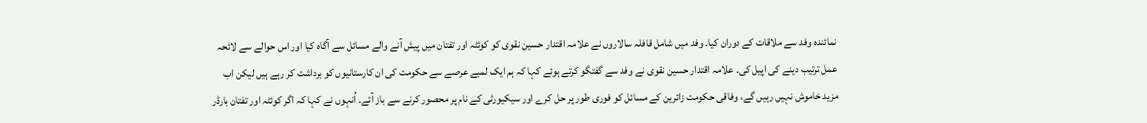نمائندہ وفد سے ملاقات کے دوران کیا۔ وفد میں شامل قافلہ سالاروں نے علامہ اقتدار حسین نقوی کو کوئٹہ اور تفتان میں پیش آنے والے مسائل سے آگاہ کیا اور اس حوالے سے لائحہ عمل ترتیب دینے کی اپیل کی۔ علامہ اقتدار حسین نقوی نے وفد سے گفتگو کرتے ہوئے کہا کہ ہم ایک لمبے عرصے سے حکومت کی ان کارستانیوں کو برداشت کر رہے ہیں لیکن اب مزید خاموش نہیں رہیں گے، وفاقی حکومت زائرین کے مسائل کو فوری طور پر حل کرے اور سیکیورٹی کے نام پر محصور کرنے سے باز آئے۔ اُنہوں نے کہا کہ اگر کوئٹہ اور تفتان بارڈر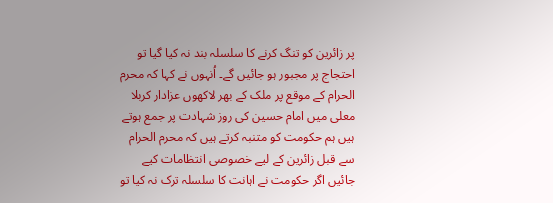پر زائرین کو تنگ کرنے کا سلسلہ بند نہ کیا گیا تو احتجاج پر مجبور ہو جائیں گے۔ اُنہوں نے کہا کہ محرم الحرام کے موقع پر ملک کے بھر لاکھوں عزادار کربلا معلی میں امام حسین کی روز شہادت پر جمع ہوتے ہیں ہم حکومت کو متنبہ کرتے ہیں کہ محرم الحرام سے قبل زائرین کے لیے خصوصی انتظامات کیے جائیں اگر حکومت نے اہانت کا سلسلہ ترک نہ کیا تو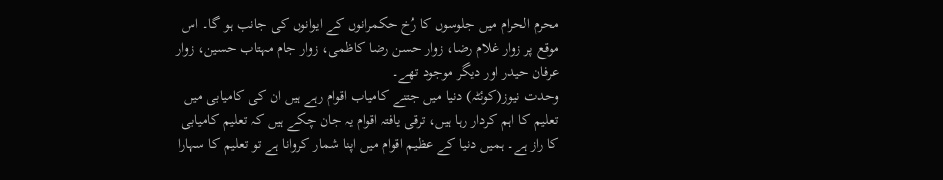محرم الحرام میں جلوسوں کا رُخ حکمرانوں کے ایوانوں کی جانب ہو گا۔ اس موقع پر زوار غلام رضا، زوار حسن رضا کاظمی، زوار جام مہتاب حسین، زوار عرفان حیدر اور دیگر موجود تھے۔
وحدت نیوز(کوئٹہ) دنیا میں جتنے کامیاب اقوام رہے ہیں ان کی کامیابی میں تعلیم کا اہم کردار رہا ہیں، ترقی یافتہ اقوام یہ جان چکے ہیں کہ تعلیم کامیابی کا راز ہے۔ ہمیں دنیا کے عظیم اقوام میں اپنا شمار کروانا ہے تو تعلیم کا سہارا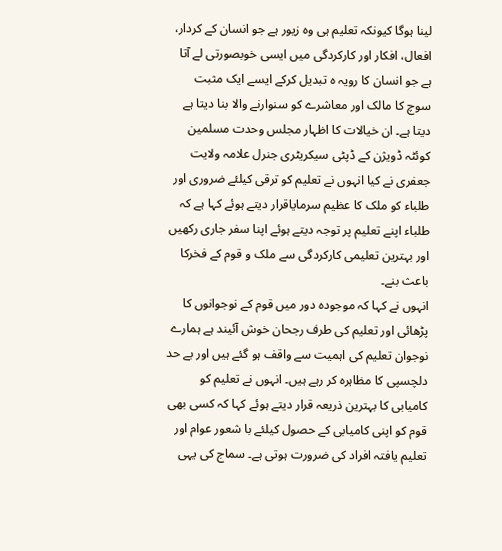لینا ہوگا کیونکہ تعلیم ہی وہ زیور ہے جو انسان کے کردار، افعال، افکار اور کارکردگی میں ایسی خوبصورتی لے آتا ہے جو انسان کا رویہ ہ تبدیل کرکے ایسے ایک مثبت سوچ کا مالک اور معاشرے کو سنوارنے والا بنا دیتا ہے دیتا ہے۔ ان خیالات کا اظہار مجلس وحدت مسلمین کوئٹہ ڈویژن کے ڈپٹی سیکریٹری جنرل علامہ ولایت جعفری نے کیا انہوں نے تعلیم کو ترقی کیلئے ضروری اور طلباء کو ملک کا عظیم سرمایاقرار دیتے ہوئے کہا ہے کہ طلباء اپنے تعلیم پر توجہ دیتے ہوئے اپنا سفر جاری رکھیں اور بہترین تعلیمی کارکردگی سے ملک و قوم کے فخرکا باعث بنے۔
انہوں نے کہا کہ موجودہ دور میں قوم کے نوجوانوں کا پڑھائی اور تعلیم کی طرف رجحان خوش آئیند ہے ہمارے نوجوان تعلیم کی اہمیت سے واقف ہو گئے ہیں اور بے حد دلچسپی کا مظاہرہ کر رہے ہیں۔ انہوں نے تعلیم کو کامیابی کا بہترین ذریعہ قرار دیتے ہوئے کہا کہ کسی بھی قوم کو اپنی کامیابی کے حصول کیلئے با شعور عوام اور تعلیم یافتہ افراد کی ضرورت ہوتی ہے۔ سماج کی یہی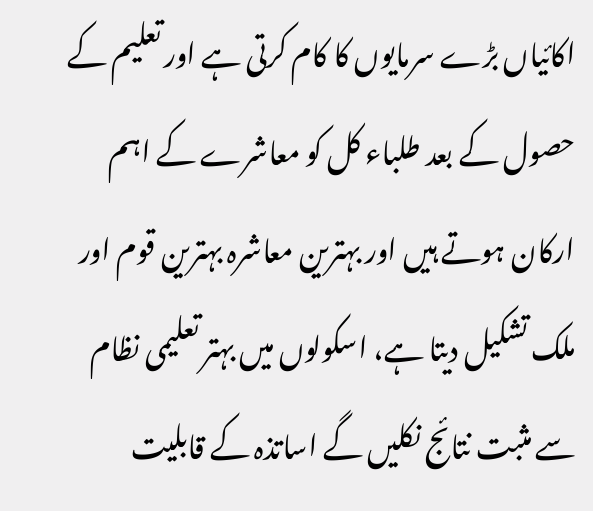اکائیاں بڑے سرمایوں کا کام کرتی ہے اور تعلیم کے حصول کے بعد طلباء کل کو معاشرے کے اہم ارکان ہوتے ہیں اور بہترین معاشرہ بہترین قوم اور ملک تشکیل دیتا ہے، اسکولوں میں بہتر تعلیمی نظام سے مثبت نتائج نکلیں گے اساتذہ کے قابلیت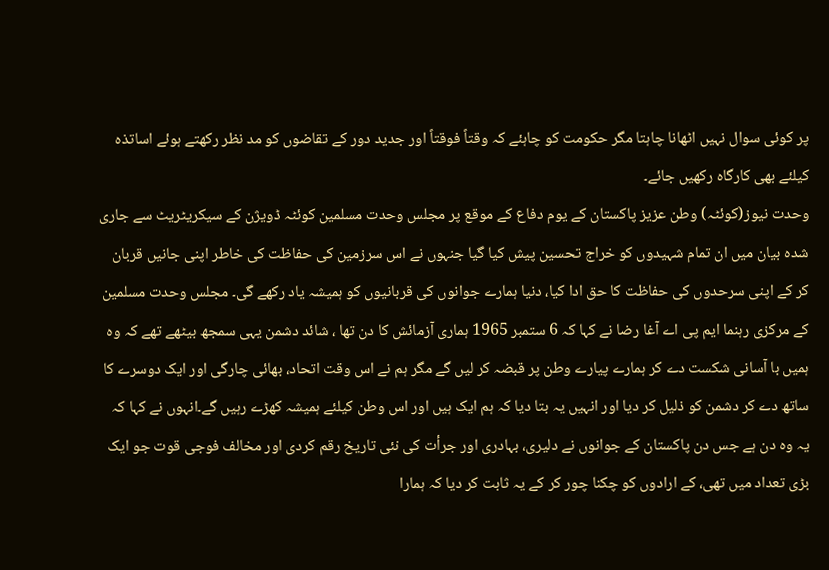پر کوئی سوال نہیں اٹھانا چاہتا مگر حکومت کو چاہئے کہ وقتاً فوقتاً اور جدید دور کے تقاضوں کو مد نظر رکھتے ہوئے اساتذہ کیلئے بھی کارگاہ رکھیں جائے۔
وحدت نیوز(کوئٹہ) وطن عزیز پاکستان کے یوم دفاع کے موقع پر مجلس وحدت مسلمین کوئٹہ ڈویژن کے سیکریٹریٹ سے جاری شدہ بیان میں ان تمام شہیدوں کو خراج تحسین پیش کیا گیا جنہوں نے اس سرزمین کی حفاظت کی خاطر اپنی جانیں قربان کر کے اپنی سرحدوں کی حفاظت کا حق ادا کیا، دنیا ہمارے جوانوں کی قربانیوں کو ہمیشہ یاد رکھے گی۔ مجلس وحدت مسلمین کے مرکزی رہنما ایم پی اے آغا رضا نے کہا کہ 6 ستمبر 1965 ہماری آزمائش کا دن تھا ، شائد دشمن یہی سمجھ بیٹھے تھے کہ وہ ہمیں با آسانی شکست دے کر ہمارے پیارے وطن پر قبضہ کر لیں گے مگر ہم نے اس وقت اتحاد، بھائی چارگی اور ایک دوسرے کا ساتھ دے کر دشمن کو ذلیل کر دیا اور انہیں یہ بتا دیا کہ ہم ایک ہیں اور اس وطن کیلئے ہمیشہ کھڑے رہیں گے۔انہوں نے کہا کہ یہ وہ دن ہے جس دن پاکستان کے جوانوں نے دلیری، بہادری اور جرأت کی نئی تاریخ رقم کردی اور مخالف فوجی قوت جو ایک بڑی تعداد میں تھی، کے ارادوں کو چکنا چور کر کے یہ ثابت کر دیا کہ ہمارا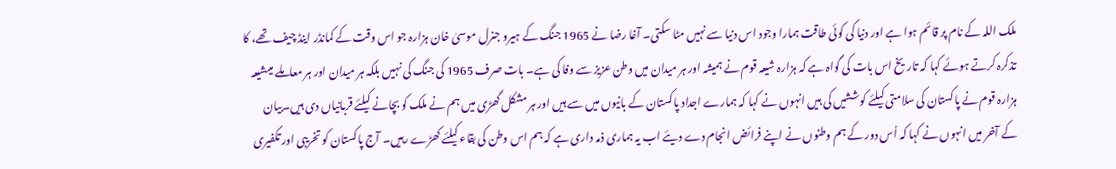ملک اللہ کے نام پر قائم ہوا ہے اور دنیا کی کوئی طاقت ہمارا وجود اس دنیا سے نہیں مٹا سکتی۔ آغا رضا نے 1965 جنگ کے ہیرو جنرل موسیٰ خان ہزارہ جو اس وقت کے کمانڈر اینڈ چیف تھے، کا تذکرہ کرتے ہوئے کہا کہ تاریخ اس بات کی گواہ ہے کہ ہزارہ شیعہ قوم نے ہمیشہ اور ہر میدان میں وطن عزیز سے وفا کی ہے۔ بات صرف 1965 کی جنگ کی نہیں بلکہ ہر میدان اور ہر معاملے میںشیعہ ہزارہ قوم نے پاکستان کی سلامتی کیلئے کوششیں کی ہیں انہوں نے کہا کہ ہمارے اجداد پاکستان کے بانیوں میں سے ہیں اور ہر مشکل گھڑی میں ہم نے ملک کو بچانے کیلئے قربانیاں دی ہیں۔بیان کے آخر میں انہوں نے کہا کہ اُس دور کے ہم وطنوں نے اپنے فرائض انجام دے دیئے اب یہ ہماری ذمہ داری ہے کہ ہم اس وطن کی بقاء کیلئے کھڑے رہیں۔ آج پاکستان کو تخریبی اور تکفیری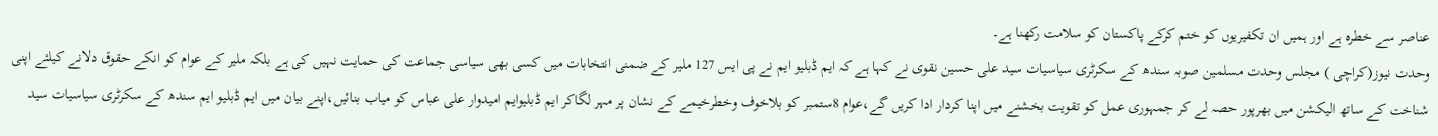عناصر سے خطرہ ہے اور ہمیں ان تکفیریوں کو ختم کرکے پاکستان کو سلامت رکھنا ہے۔
وحدت نیوز(کراچی ) مجلس وحدت مسلمین صوبہ سندھ کے سکرٹری سیاسیات سید علی حسین نقوی نے کہا ہے کہ ایم ڈبلیو ایم نے پی ایس 127 ملیر کے ضمنی انتخابات میں کسی بھی سیاسی جماعت کی حمایت نہیں کی ہے بلکہ ملیر کے عوام کو انکے حقوق دلانے کیلئے اپنی شناخت کے ساتھ الیکشن میں بھرپور حصہ لے کر جمہوری عمل کو تقویت بخشنے میں اپنا کردار ادا کریں گے،عوام 8ستمبر کو بلاخوف وخطرخیمے کے نشان پر مہر لگاکر ایم ڈبلیوایم امیدوار علی عباس کو میاب بنائیں،اپنے بیان میں ایم ڈبلیو ایم سندھ کے سکرٹری سیاسیات سید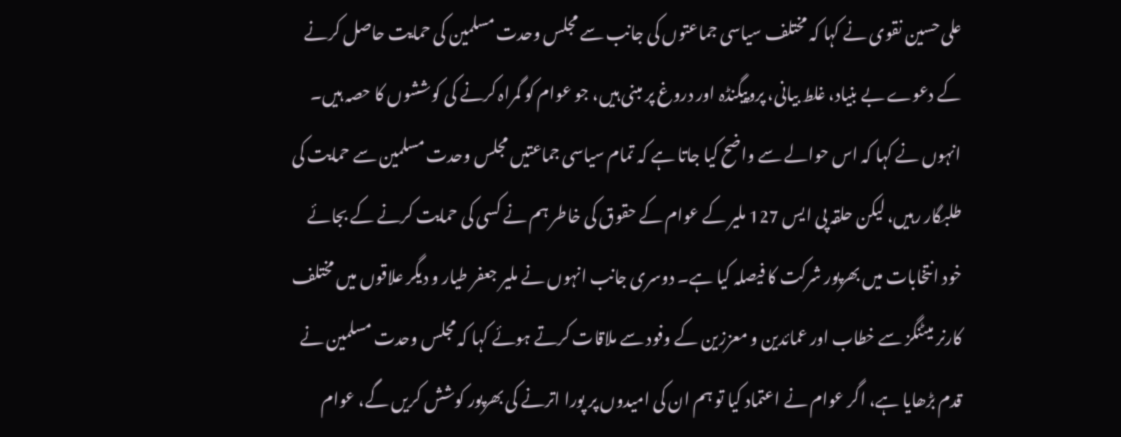علی حسین نقوی نے کہا کہ مختلف سیاسی جماعتوں کی جانب سے مجلس وحدت مسلمین کی حمایت حاصل کرنے کے دعوے بے بنیاد، غلط بیانی، پروپیگنڈہ اور دروغ پر مبنی ہیں، جو عوام کو گمراہ کرنے کی کوششوں کا حصہ ہیں۔ انہوں نے کہا کہ اس حوالے سے واضح کیا جاتا ہے کہ تمام سیاسی جماعتیں مجلس وحدت مسلمین سے حمایت کی طلبگار رہیں، لیکن حلقہ پی ایس 127 ملیر کے عوام کے حقوق کی خاطر ہم نے کسی کی حمایت کرنے کے بجائے خود انتخابات میں بھرپور شرکت کا فیصلہ کیا ہے۔ دوسری جانب انہوں نے ملیر جعفر طیار و دیگر علاقوں میں مختلف کارنر میٹنگز سے خطاب اور عمائدین و معززین کے وفود سے ملاقات کرتے ہوئے کہا کہ مجلس وحدت مسلمین نے قدم بڑھایا ہے، اگر عوام نے اعتماد کیا تو ہم ان کی امیدوں پر پورا اترنے کی بھرپور کوشش کریں گے، عوام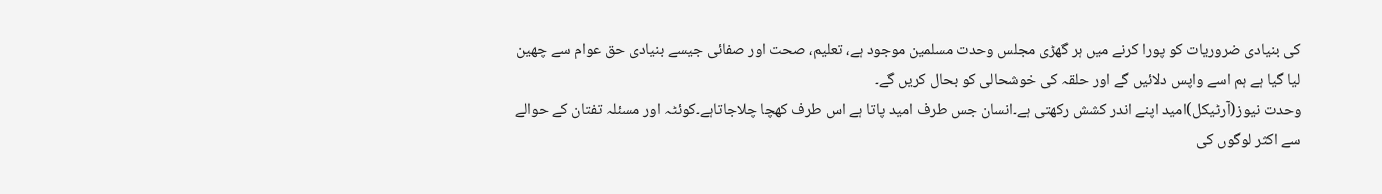کی بنیادی ضروریات کو پورا کرنے میں ہر گھڑی مجلس وحدت مسلمین موجود ہے، تعلیم، صحت اور صفائی جیسے بنیادی حق عوام سے چھین لیا گیا ہے ہم اسے واپس دلائیں گے اور حلقہ کی خوشحالی کو بحال کریں گے۔
وحدت نیوز(آرٹیکل)امید اپنے اندر کشش رکھتی ہے۔انسان جس طرف امید پاتا ہے اس طرف کھچا چلاجاتاہے۔کوئٹہ اور مسئلہ تفتان کے حوالے سے اکثر لوگوں کی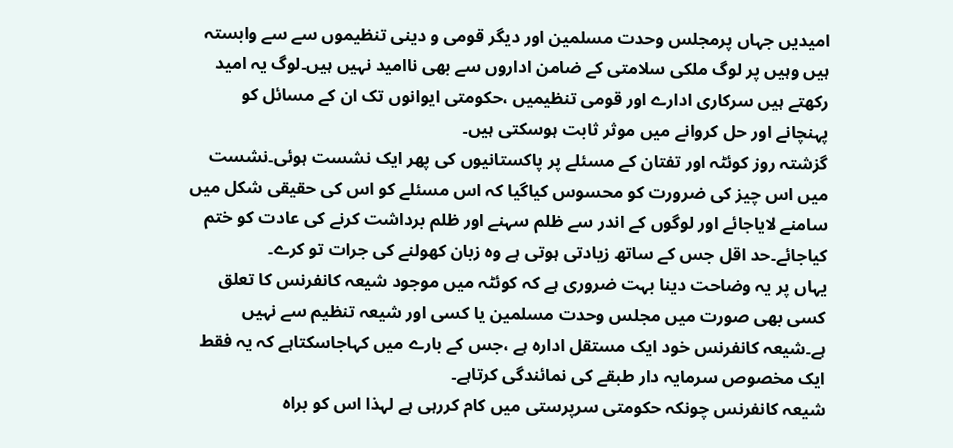امیدیں جہاں پرمجلس وحدت مسلمین اور دیگر قومی و دینی تنظیموں سے سے وابستہ ہیں وہیں پر لوگ ملکی سلامتی کے ضامن اداروں سے بھی ناامید نہیں ہیں۔لوگ یہ امید رکھتے ہیں سرکاری ادارے اور قومی تنظیمیں ،حکومتی ایوانوں تک ان کے مسائل کو پہنچانے اور حل کروانے میں موثر ثابت ہوسکتی ہیں۔
گزشتہ روز کوئٹہ اور تفتان کے مسئلے پر پاکستانیوں کی پھر ایک نشست ہوئی۔نشست میں اس چیز کی ضرورت کو محسوس کیاگیا کہ اس مسئلے کو اس کی حقیقی شکل میں سامنے لایاجائے اور لوگوں کے اندر سے ظلم سہنے اور ظلم برداشت کرنے کی عادت کو ختم کیاجائے۔حد اقل جس کے ساتھ زیادتی ہوتی ہے وہ زبان کھولنے کی جرات تو کرے۔
یہاں پر یہ وضاحت دینا بہت ضروری ہے کہ کوئٹہ میں موجود شیعہ کانفرنس کا تعلق کسی بھی صورت میں مجلس وحدت مسلمین یا کسی اور شیعہ تنظیم سے نہیں ہے۔شیعہ کانفرنس خود ایک مستقل ادارہ ہے ،جس کے بارے میں کہاجاسکتاہے کہ یہ فقط ایک مخصوص سرمایہ دار طبقے کی نمائندگی کرتاہے۔
شیعہ کانفرنس چونکہ حکومتی سرپرستی میں کام کررہی ہے لہذا اس کو براہ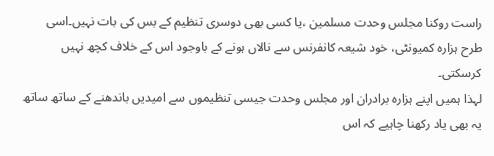راست روکنا مجلس وحدت مسلمین ،یا کسی بھی دوسری تنظیم کے بس کی بات نہیں۔اسی طرح ہزارہ کمیونٹی، خود شیعہ کانفرنس سے نالاں ہونے کے باوجود اس کے خلاف کچھ نہیں کرسکتی۔
لہذا ہمیں اپنے ہزارہ برادران اور مجلس وحدت جیسی تنظیموں سے امیدیں باندھنے کے ساتھ ساتھ یہ بھی یاد رکھنا چاہیے کہ اس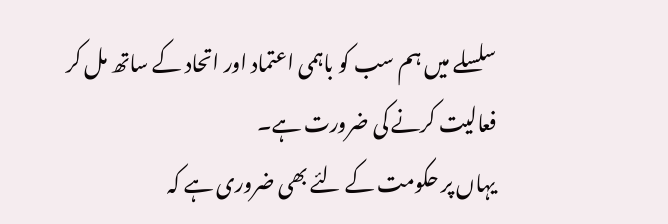سلسلے میں ہم سب کو باہمی اعتماد اور اتحاد کے ساتھ مل کر فعالیت کرنے کی ضرورت ہے۔
یہاں پر حکومت کے لئے بھی ضروری ہے کہ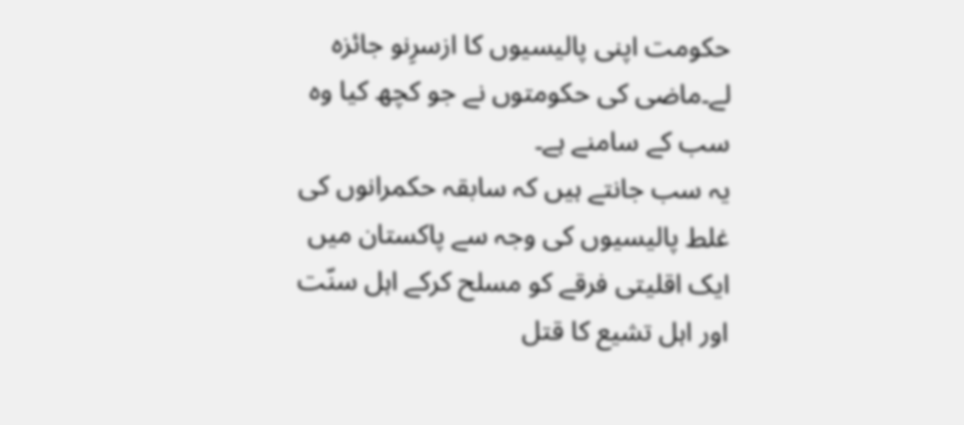حکومت اپنی پالیسیوں کا ازسرِنو جائزہ لے۔ماضی کی حکومتوں نے جو کچھ کیا وہ سب کے سامنے ہے۔
یہ سب جانتے ہیں کہ سابقہ حکمرانوں کی غلط پالیسیوں کی وجہ سے پاکستان میں ایک اقلیتی فرقے کو مسلح کرکے اہل سنّت اور اہل تشیع کا قتل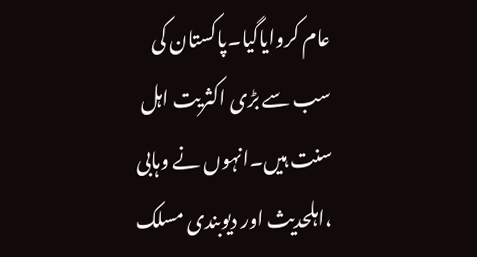عام کروایاگیا۔پاکستان کی سب سے بڑی اکثریت اہل سنت ہیں۔انہوں نے وہابی ،اہلحدیث اور دیوبندی مسلک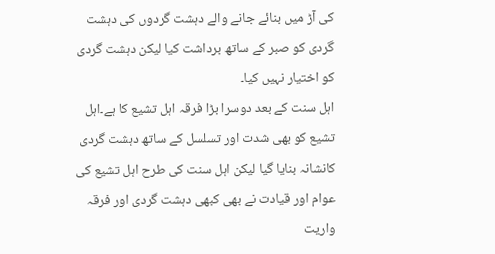کی آڑ میں بنائے جانے والے دہشت گردوں کی دہشت گردی کو صبر کے ساتھ برداشت کیا لیکن دہشت گردی کو اختیار نہیں کیا۔
اہل سنت کے بعد دوسرا بڑا فرقہ اہل تشیع کا ہے۔اہل تشیع کو بھی شدت اور تسلسل کے ساتھ دہشت گردی کانشانہ بنایا گیا لیکن اہل سنت کی طرح اہل تشیع کی عوام اور قیادت نے بھی کبھی دہشت گردی اور فرقہ واریت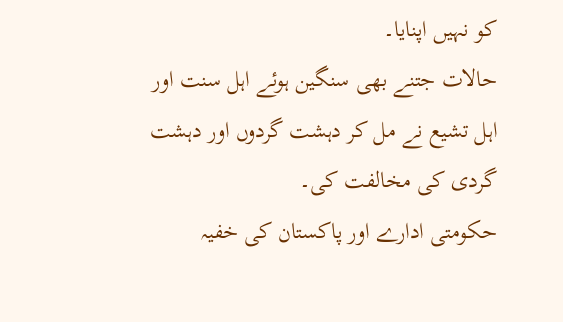کو نہیں اپنایا۔
حالات جتنے بھی سنگین ہوئے اہل سنت اور اہل تشیع نے مل کر دہشت گردوں اور دہشت گردی کی مخالفت کی۔
حکومتی ادارے اور پاکستان کی خفیہ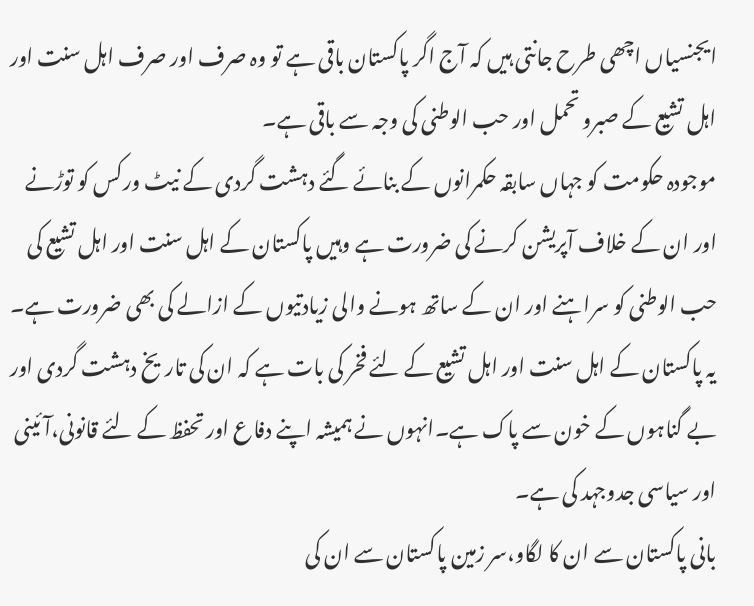ایجنسیاں اچھی طرح جانتی ہیں کہ آج اگر پاکستان باقی ہے تو وہ صرف اور صرف اہل سنت اور اہل تشیع کے صبرو تحمل اور حب الوطنی کی وجہ سے باقی ہے۔
موجودہ حکومت کو جہاں سابقہ حکمرانوں کے بنائے گئے دہشت گردی کے نیٹ ورکس کو توڑنے اور ان کے خلاف آپریشن کرنے کی ضرورت ہے وہیں پاکستان کے اہل سنت اور اہل تشیع کی حب الوطنی کو سراہنے اور ان کے ساتھ ہونے والی زیادتیوں کے ازالے کی بھی ضرورت ہے۔
یہ پاکستان کے اہل سنت اور اہل تشیع کے لئے فخر کی بات ہے کہ ان کی تاریخ دہشت گردی اور بے گناہوں کے خون سے پاک ہے۔انہوں نے ہمیشہ اپنے دفاع اور تحفظ کے لئے قانونی،آئینی اور سیاسی جدوجہد کی ہے۔
بانی پاکستان سے ان کا لگاو،سر زمین پاکستان سے ان کی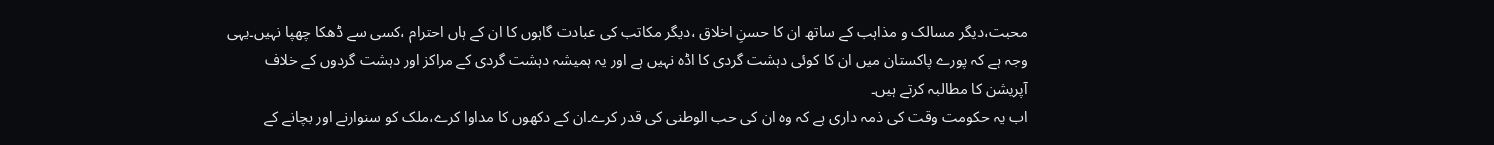محبت،دیگر مسالک و مذاہب کے ساتھ ان کا حسنِ اخلاق ،دیگر مکاتب کی عبادت گاہوں کا ان کے ہاں احترام ،کسی سے ڈھکا چھپا نہیں۔یہی وجہ ہے کہ پورے پاکستان میں ان کا کوئی دہشت گردی کا اڈہ نہیں ہے اور یہ ہمیشہ دہشت گردی کے مراکز اور دہشت گردوں کے خلاف آپریشن کا مطالبہ کرتے ہیں۔
اب یہ حکومت وقت کی ذمہ داری ہے کہ وہ ان کی حب الوطنی کی قدر کرے۔ان کے دکھوں کا مداوا کرے،ملک کو سنوارنے اور بچانے کے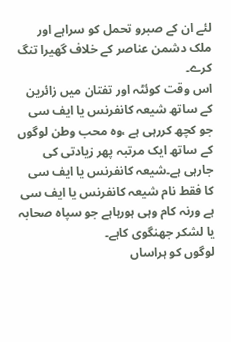لئے ان کے صبرو تحمل کو سراہے اور ملک دشمن عناصر کے خلاف گھیرا تنگ کرے۔
اس وقت کوئٹہ اور تفتان میں زائرین کے ساتھ شیعہ کانفرنس یا ایف سی جو کچھ کررہی ہے ،وہ محب وطن لوگوں کے ساتھ ایک مرتبہ پھر زیادتی کی جارہی ہے۔شیعہ کانفرنس یا ایف سی کا فقط نام شیعہ کانفرنس یا ایف سی ہے ورنہ کام وہی ہورہاہے جو سپاہ صحابہ یا لشکر جھنگوی کاہے۔
لوگوں کو ہراساں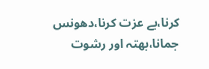کرنا،بے عزت کرنا،دھونس جمانا،بھتہ اور رشوت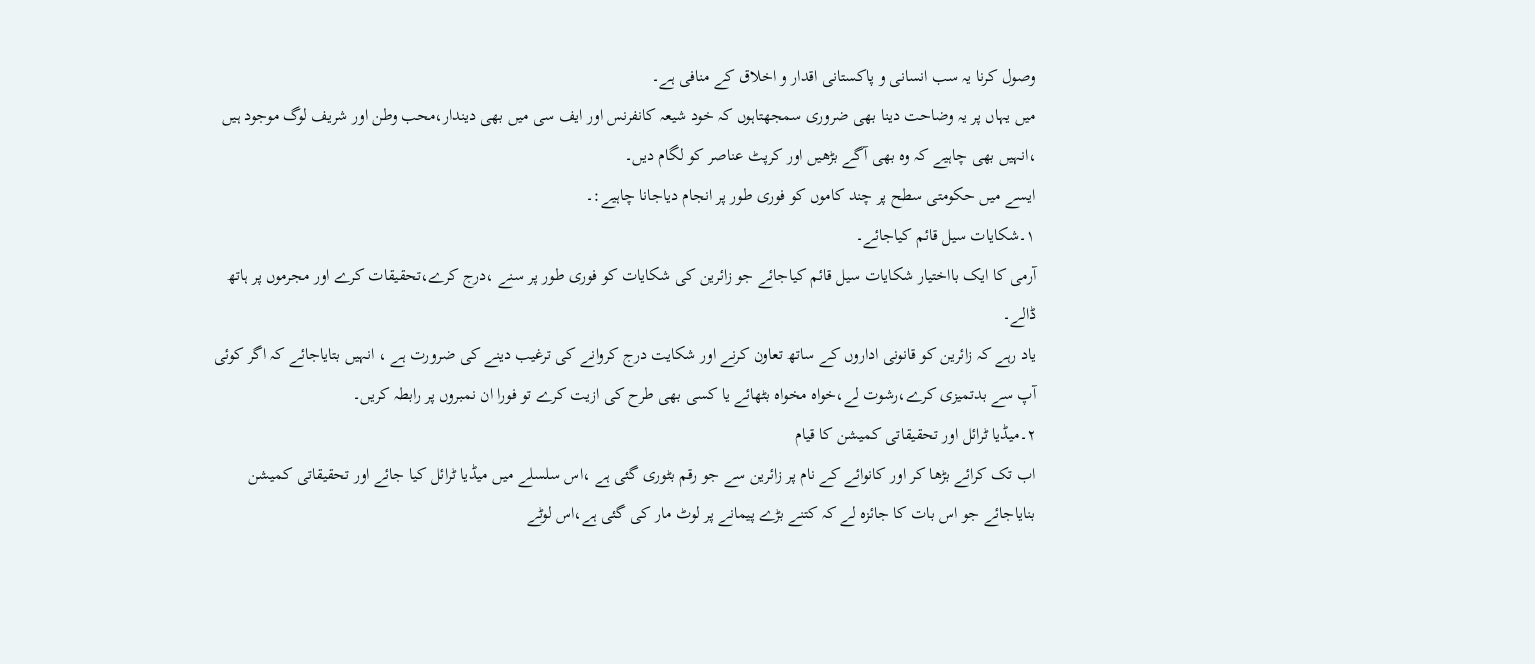وصول کرنا یہ سب انسانی و پاکستانی اقدار و اخلاق کے منافی ہے۔
میں یہاں پر یہ وضاحت دینا بھی ضروری سمجھتاہوں کہ خود شیعہ کانفرنس اور ایف سی میں بھی دیندار،محب وطن اور شریف لوگ موجود ہیں ،انہیں بھی چاہیے کہ وہ بھی آگے بڑھیں اور کرپٹ عناصر کو لگام دیں۔
ایسے میں حکومتی سطح پر چند کاموں کو فوری طور پر انجام دیاجانا چاہیے:۔
۱۔شکایات سیل قائم کیاجائے۔
آرمی کا ایک بااختیار شکایات سیل قائم کیاجائے جو زائرین کی شکایات کو فوری طور پر سنے ،درج کرے،تحقیقات کرے اور مجرموں پر ہاتھ ڈالے۔
یاد رہے کہ زائرین کو قانونی اداروں کے ساتھ تعاون کرنے اور شکایت درج کروانے کی ترغیب دینے کی ضرورت ہے ، انہیں بتایاجائے کہ اگر کوئی آپ سے بدتمیزی کرے،رشوت لے،خواہ مخواہ بٹھائے یا کسی بھی طرح کی ازیت کرے تو فورا ان نمبروں پر رابطہ کریں۔
۲۔میڈیا ٹرائل اور تحقیقاتی کمیشن کا قیام
اب تک کرائے بڑھا کر اور کانوائے کے نام پر زائرین سے جو رقم بٹوری گئی ہے ،اس سلسلے میں میڈیا ٹرائل کیا جائے اور تحقیقاتی کمیشن بنایاجائے جو اس بات کا جائزہ لے کہ کتنے بڑے پیمانے پر لوٹ مار کی گئی ہے،اس لوٹے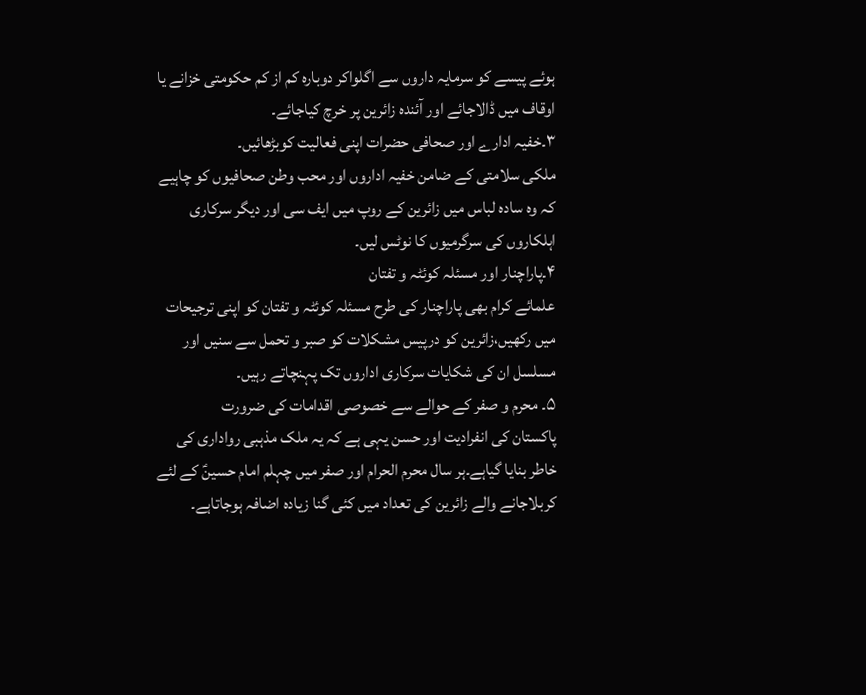ہوئے پیسے کو سرمایہ داروں سے اگلواکر دوبارہ کم از کم حکومتی خزانے یا اوقاف میں ڈالاجائے اور آئندہ زائرین پر خرچ کیاجائے۔
۳۔خفیہ ادارے اور صحافی حضرات اپنی فعالیت کوبڑھائیں۔
ملکی سلامتی کے ضامن خفیہ اداروں اور محب وطن صحافیوں کو چاہیے کہ وہ سادہ لباس میں زائرین کے روپ میں ایف سی اور دیگر سرکاری اہلکاروں کی سرگرمیوں کا نوٹس لیں۔
۴۔پاراچنار اور مسئلہ کوئٹہ و تفتان
علمائے کرام بھی پاراچنار کی طرح مسئلہ کوئٹہ و تفتان کو اپنی ترجیحات میں رکھیں،زائرین کو درپیس مشکلات کو صبر و تحمل سے سنیں اور مسلسل ان کی شکایات سرکاری اداروں تک پہنچاتے رہیں۔
۵۔ محرم و صفر کے حوالے سے خصوصی اقدامات کی ضرورت
پاکستان کی انفرادیت اور حسن یہی ہے کہ یہ ملک مذہبی رواداری کی خاطر بنایا گیاہے۔ہر سال محرم الحرام اور صفر میں چہلم امام حسینؑ کے لئے کربلاجانے والے زائرین کی تعداد میں کئی گنا زیادہ اضافہ ہوجاتاہے۔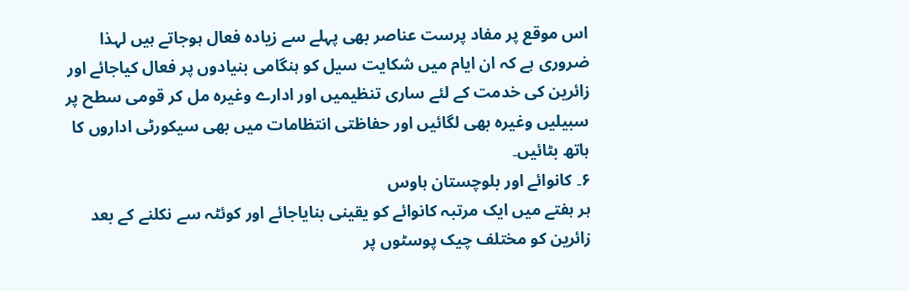اس موقع پر مفاد پرست عناصر بھی پہلے سے زیادہ فعال ہوجاتے ہیں لہذا ضروری ہے کہ ان ایام میں شکایت سیل کو ہنگامی بنیادوں پر فعال کیاجائے اور زائرین کی خدمت کے لئے ساری تنظیمیں اور ادارے وغیرہ مل کر قومی سطح پر سبیلیں وغیرہ بھی لگائیں اور حفاظتی انتظامات میں بھی سیکورٹی اداروں کا ہاتھ بٹائیں۔
۶۔ کانوائے اور بلوچستان ہاوس
ہر ہفتے میں ایک مرتبہ کانوائے کو یقینی بنایاجائے اور کوئٹہ سے نکلنے کے بعد زائرین کو مختلف چیک پوسٹوں پر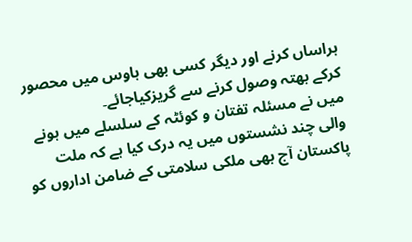ہراساں کرنے اور دیگر کسی بھی ہاوس میں محصور کرکے بھتہ وصول کرنے سے گریزکیاجائے۔
میں نے مسئلہ تفتان و کوئٹہ کے سلسلے میں ہونے والی چند نشستوں میں یہ درک کیا ہے کہ ملت پاکستان آج بھی ملکی سلامتی کے ضامن اداروں کو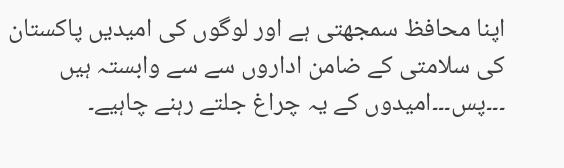اپنا محافظ سمجھتی ہے اور لوگوں کی امیدیں پاکستان کی سلامتی کے ضامن اداروں سے سے وابستہ ہیں ۔۔۔پس۔۔۔امیدوں کے یہ چراغ جلتے رہنے چاہیے۔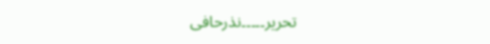تحریر۔۔۔۔۔نذرحافی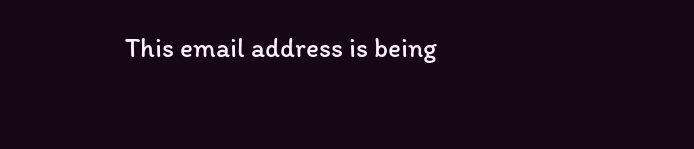This email address is being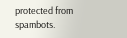protected from spambots.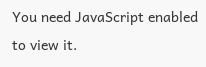You need JavaScript enabled to view it.